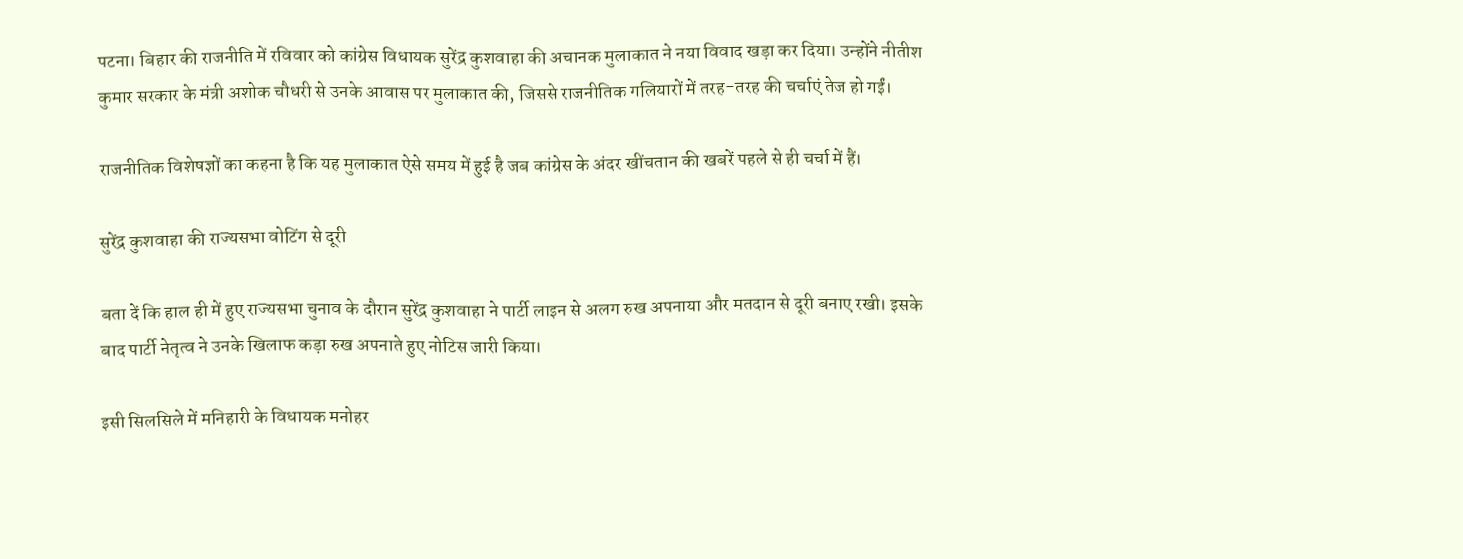पटना। बिहार की राजनीति में रविवार को कांग्रेस विधायक सुरेंद्र कुशवाहा की अचानक मुलाकात ने नया विवाद खड़ा कर दिया। उन्होंने नीतीश कुमार सरकार के मंत्री अशोक चौधरी से उनके आवास पर मुलाकात की, जिससे राजनीतिक गलियारों में तरह-तरह की चर्चाएं तेज हो गईं।

राजनीतिक विशेषज्ञों का कहना है कि यह मुलाकात ऐसे समय में हुई है जब कांग्रेस के अंदर खींचतान की खबरें पहले से ही चर्चा में हैं।

सुरेंद्र कुशवाहा की राज्यसभा वोटिंग से दूरी

बता दें कि हाल ही में हुए राज्यसभा चुनाव के दौरान सुरेंद्र कुशवाहा ने पार्टी लाइन से अलग रुख अपनाया और मतदान से दूरी बनाए रखी। इसके बाद पार्टी नेतृत्व ने उनके खिलाफ कड़ा रुख अपनाते हुए नोटिस जारी किया।

इसी सिलसिले में मनिहारी के विधायक मनोहर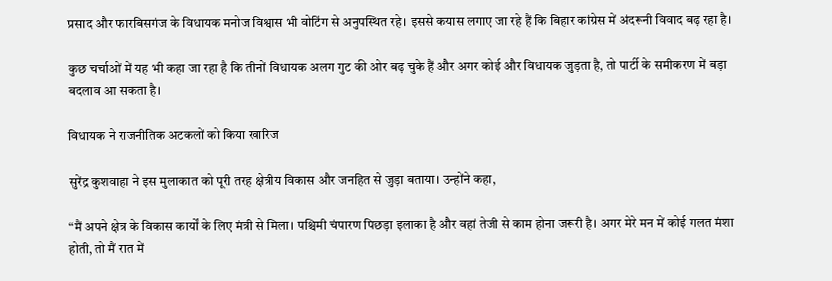प्रसाद और फारबिसगंज के विधायक मनोज विश्वास भी वोटिंग से अनुपस्थित रहे। इससे कयास लगाए जा रहे हैं कि बिहार कांग्रेस में अंदरूनी विवाद बढ़ रहा है।

कुछ चर्चाओं में यह भी कहा जा रहा है कि तीनों विधायक अलग गुट की ओर बढ़ चुके हैं और अगर कोई और विधायक जुड़ता है, तो पार्टी के समीकरण में बड़ा बदलाव आ सकता है।

विधायक ने राजनीतिक अटकलों को किया खारिज

सुरेंद्र कुशवाहा ने इस मुलाकात को पूरी तरह क्षेत्रीय विकास और जनहित से जुड़ा बताया। उन्होंने कहा,

“मैं अपने क्षेत्र के विकास कार्यों के लिए मंत्री से मिला। पश्चिमी चंपारण पिछड़ा इलाका है और वहां तेजी से काम होना जरूरी है। अगर मेरे मन में कोई गलत मंशा होती, तो मैं रात में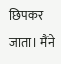छिपकर जाता। मैंने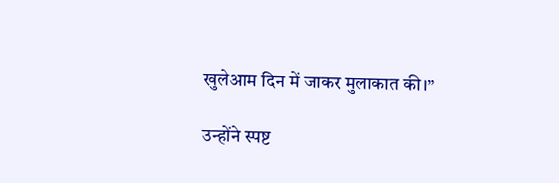खुलेआम दिन में जाकर मुलाकात की।”

उन्होंने स्पष्ट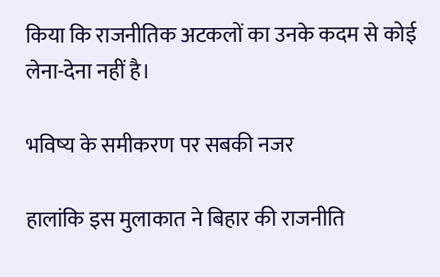किया कि राजनीतिक अटकलों का उनके कदम से कोई लेना-देना नहीं है।

भविष्य के समीकरण पर सबकी नजर

हालांकि इस मुलाकात ने बिहार की राजनीति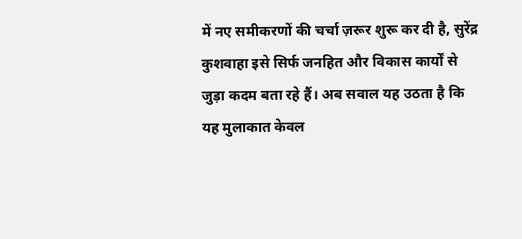में नए समीकरणों की चर्चा ज़रूर शुरू कर दी है, सुरेंद्र कुशवाहा इसे सिर्फ जनहित और विकास कार्यों से जुड़ा कदम बता रहे हैं। अब सवाल यह उठता है कि यह मुलाकात केवल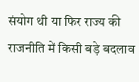संयोग थी या फिर राज्य की राजनीति में किसी बड़े बदलाव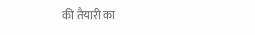की तैयारी का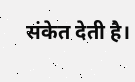संकेत देती है।